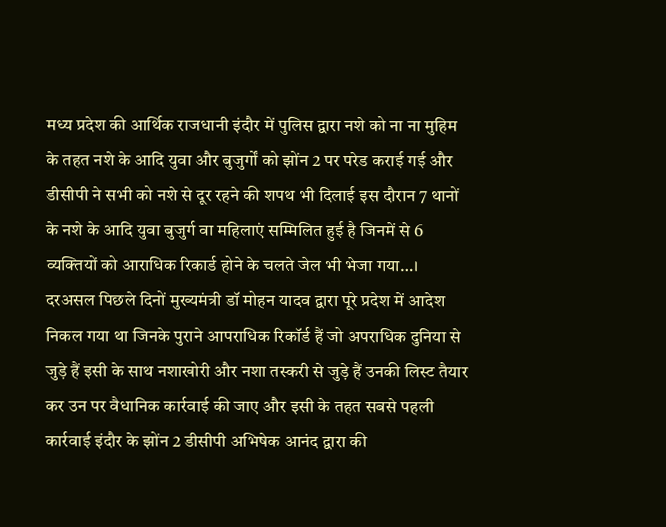मध्य प्रदेश की आर्थिक राजधानी इंदौर में पुलिस द्वारा नशे को ना ना मुहिम के तहत नशे के आदि युवा और बुजुर्गों को झोंन 2 पर परेड कराई गई और डीसीपी ने सभी को नशे से दूर रहने की शपथ भी दिलाई इस दौरान 7 थानों के नशे के आदि युवा बुजुर्ग वा महिलाएं सम्मिलित हुई है जिनमें से 6 व्यक्तियों को आराधिक रिकार्ड होने के चलते जेल भी भेजा गया…।
दरअसल पिछले दिनों मुख्यमंत्री डॉ मोहन यादव द्वारा पूरे प्रदेश में आदेश निकल गया था जिनके पुराने आपराधिक रिकॉर्ड हैं जो अपराधिक दुनिया से जुड़े हैं इसी के साथ नशाखोरी और नशा तस्करी से जुड़े हैं उनकी लिस्ट तैयार कर उन पर वैधानिक कार्रवाई की जाए और इसी के तहत सबसे पहली कार्रवाई इंदौर के झोंन 2 डीसीपी अभिषेक आनंद द्वारा की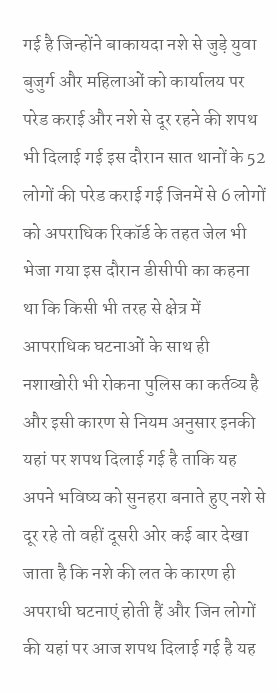गई है जिन्होंने बाकायदा नशे से जुड़े युवा बुजुर्ग और महिलाओं को कार्यालय पर परेड कराई और नशे से दूर रहने की शपथ भी दिलाई गई इस दौरान सात थानों के 52 लोगों की परेड कराई गई जिनमें से 6 लोगों को अपराधिक रिकॉर्ड के तहत जेल भी भेजा गया इस दौरान डीसीपी का कहना था कि किसी भी तरह से क्षेत्र में आपराधिक घटनाओं के साथ ही नशाखोरी भी रोकना पुलिस का कर्तव्य है और इसी कारण से नियम अनुसार इनकी यहां पर शपथ दिलाई गई है ताकि यह अपने भविष्य को सुनहरा बनाते हुए नशे से दूर रहे तो वहीं दूसरी ओर कई बार देखा जाता है कि नशे की लत के कारण ही अपराधी घटनाएं होती हैं और जिन लोगों की यहां पर आज शपथ दिलाई गई है यह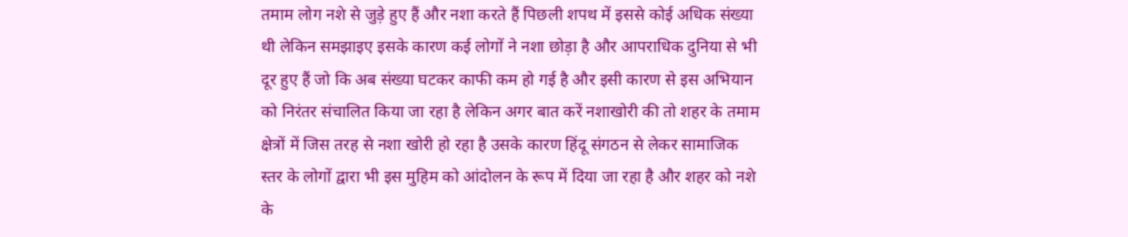तमाम लोग नशे से जुड़े हुए हैं और नशा करते हैं पिछली शपथ में इससे कोई अधिक संख्या थी लेकिन समझाइए इसके कारण कई लोगों ने नशा छोड़ा है और आपराधिक दुनिया से भी दूर हुए हैं जो कि अब संख्या घटकर काफी कम हो गई है और इसी कारण से इस अभियान को निरंतर संचालित किया जा रहा है लेकिन अगर बात करें नशाखोरी की तो शहर के तमाम क्षेत्रों में जिस तरह से नशा खोरी हो रहा है उसके कारण हिंदू संगठन से लेकर सामाजिक स्तर के लोगों द्वारा भी इस मुहिम को आंदोलन के रूप में दिया जा रहा है और शहर को नशे के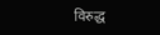विरुद्ध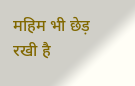महिम भी छेड़ रखी है